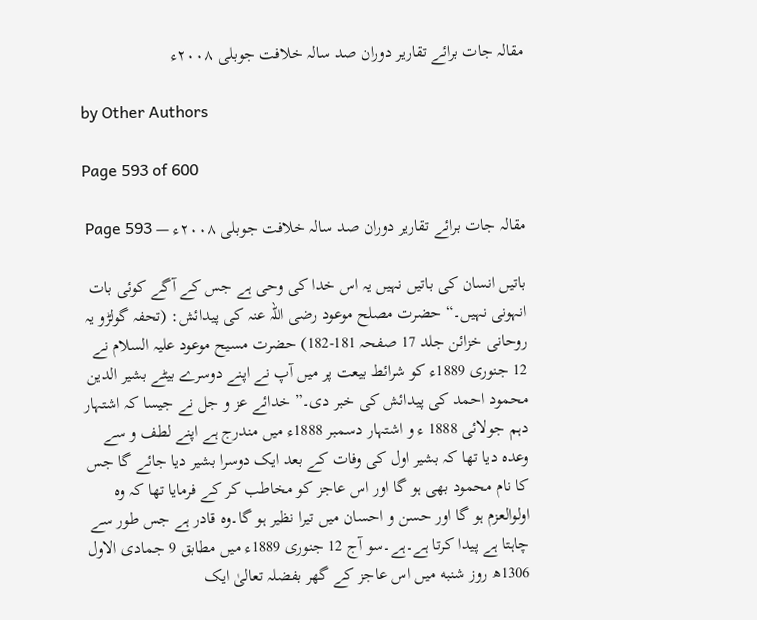مقالہ جات برائے تقاریر دوران صد سالہ خلافت جوبلی ۲۰۰۸ء

by Other Authors

Page 593 of 600

مقالہ جات برائے تقاریر دوران صد سالہ خلافت جوبلی ۲۰۰۸ء — Page 593

باتیں انسان کی باتیں نہیں یہ اس خدا کی وحی ہے جس کے آگے کوئی بات انہونی نہیں۔“ حضرت مصلح موعود رضی اللہ عنہ کی پیدائش: (تحفہ گولڑو یہ روحانی خزائن جلد 17 صفحہ 181-182) حضرت مسیح موعود علیہ السلام نے 12 جنوری 1889ء کو شرائط بیعت پر میں آپ نے اپنے دوسرے بیٹے بشیر الدین محمود احمد کی پیدائش کی خبر دی۔” خدائے عز و جل نے جیسا کہ اشتہار دہم جولائی 1888 ء و اشتہار دسمبر 1888ء میں مندرج ہے اپنے لطف و سے وعدہ دیا تھا کہ بشیر اول کی وفات کے بعد ایک دوسرا بشیر دیا جائے گا جس کا نام محمود بھی ہو گا اور اس عاجز کو مخاطب کر کے فرمایا تھا کہ وہ اولوالعزم ہو گا اور حسن و احسان میں تیرا نظیر ہو گا۔وہ قادر ہے جس طور سے چاہتا ہے پیدا کرتا ہے۔ہے۔سو آج 12 جنوری 1889ء میں مطابق 9 جمادی الاول 1306ھ روز شنبه میں اس عاجز کے گھر بفضلہ تعالیٰ ایک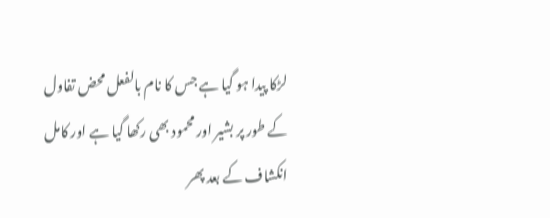لڑکا پیدا ہو گیا ہے جس کا نام بالفعل محض تفاول کے طور پر بشیر اور محمود بھی رکھا گیا ہے اور کامل انکشاف کے بعد پھر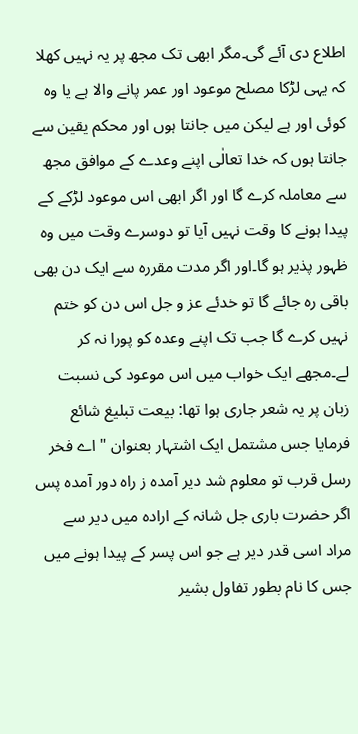اطلاع دی آئے گی۔مگر ابھی تک مجھ پر یہ نہیں کھلا کہ یہی لڑکا مصلح موعود اور عمر پانے والا ہے یا وہ کوئی اور ہے لیکن میں جانتا ہوں اور محکم یقین سے جانتا ہوں کہ خدا تعالٰی اپنے وعدے کے موافق مجھ سے معاملہ کرے گا اور اگر ابھی اس موعود لڑکے کے پیدا ہونے کا وقت نہیں آیا تو دوسرے وقت میں وہ ظہور پذیر ہو گا۔اور اگر مدت مقررہ سے ایک دن بھی باقی رہ جائے گا تو خدئے عز و جل اس دن کو ختم نہیں کرے گا جب تک اپنے وعدہ کو پورا نہ کر لے۔مجھے ایک خواب میں اس موعود کی نسبت زبان پر یہ شعر جاری ہوا تھا: بیعت تبلیغ شائع فرمایا جس مشتمل ایک اشتہار بعنوان " اے فخر رسل قرب تو معلوم شد دیر آمده ز راه دور آمده پس اگر حضرت باری جل شانہ کے ارادہ میں دیر سے مراد اسی قدر دیر ہے جو اس پسر کے پیدا ہونے میں جس کا نام بطور تفاول بشیر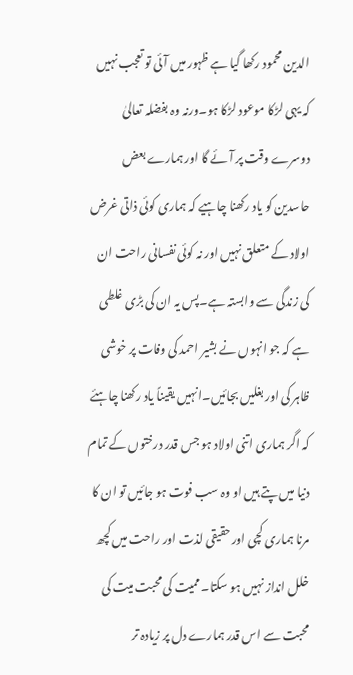الدین محمود رکھا گیا ہے ظہور میں آئی تو تعجب نہیں کہ یہی لڑکا موعود لڑکا ہو۔ورنہ وہ بفضلہ تعالیٰ دوسرے وقت پر آئے گا اور ہمارے بعض حاسدین کو یاد رکھنا چاہیے کہ ہماری کوئی ذاتی غرض اولاد کے متعلق نہیں اور نہ کوئی نفسانی راحت ان کی زندگی سے وابستہ ہے۔پس یہ ان کی بڑی غلطی ہے کہ جو انہوں نے بشیر احمد کی وفات پر خوشی ظاہر کی اور بغلیں بجائیں۔انہیں یقیناً یاد رکھنا چاہئے کہ اگر ہماری اتنی اولاد ہو جس قدر درختوں کے تمام دنیا میں پتے ہیں او وہ سب فوت ہو جائیں تو ان کا مرنا ہماری کچی اور حقیقی لذت اور راحت میں کچھ خلل انداز نہیں ہو سکتا۔ممیت کی محبت میت کی محبت سے اس قدر ہمارے دل پر زیادہ تر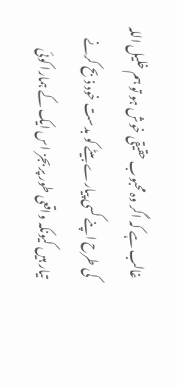غالب ہے کہ اگر وہ محبوب حقیقی خوش ہو تو ہم خلیل اللہ کی طرح اپنے کسی پیارے بیٹے کو بدست خود ذبح کرنے تیار ہیں کیونکہ واقعی طور پر بجز اس ایک کے ہمارا کوئی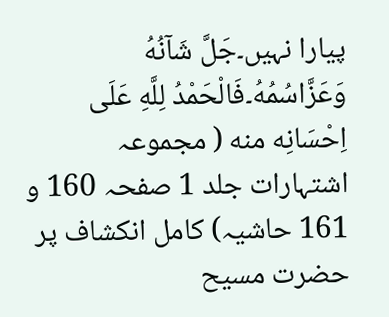پیارا نہیں۔جَلَّ شَآنُهُ وَعَزَّاسُمُهُ۔فَالْحَمْدُ لِلَّهِ عَلَى اِحْسَانِه منه ( مجموعہ اشتہارات جلد 1 صفحہ 160 و 161 حاشیہ) کامل انکشاف پر حضرت مسیح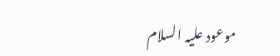موعود علیہ السلام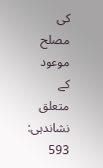کی مصلح موعود کے متعلق نشاندہی: 593